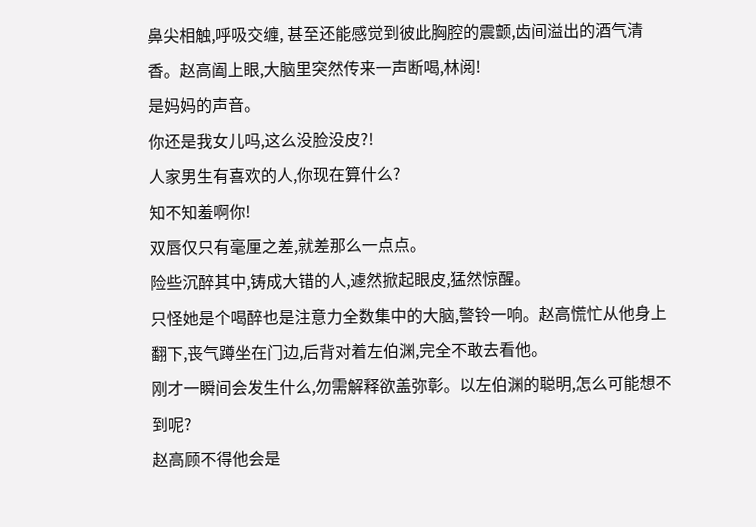鼻尖相触,呼吸交缠, 甚至还能感觉到彼此胸腔的震颤,齿间溢出的酒气清香。赵高阖上眼,大脑里突然传来一声断喝,林阅!
是妈妈的声音。
你还是我女儿吗,这么没脸没皮?!
人家男生有喜欢的人,你现在算什么?
知不知羞啊你!
双唇仅只有毫厘之差,就差那么一点点。
险些沉醉其中,铸成大错的人,遽然掀起眼皮,猛然惊醒。
只怪她是个喝醉也是注意力全数集中的大脑,警铃一响。赵高慌忙从他身上翻下,丧气蹲坐在门边,后背对着左伯渊,完全不敢去看他。
刚才一瞬间会发生什么,勿需解释欲盖弥彰。以左伯渊的聪明,怎么可能想不到呢?
赵高顾不得他会是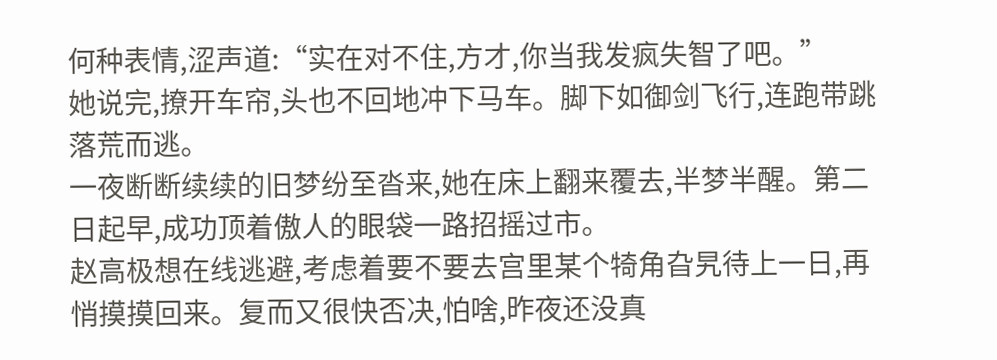何种表情,涩声道:“实在对不住,方才,你当我发疯失智了吧。”
她说完,撩开车帘,头也不回地冲下马车。脚下如御剑飞行,连跑带跳落荒而逃。
一夜断断续续的旧梦纷至沓来,她在床上翻来覆去,半梦半醒。第二日起早,成功顶着傲人的眼袋一路招摇过市。
赵高极想在线逃避,考虑着要不要去宫里某个犄角旮旯待上一日,再悄摸摸回来。复而又很快否决,怕啥,昨夜还没真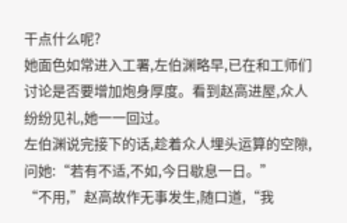干点什么呢?
她面色如常进入工署,左伯渊略早,已在和工师们讨论是否要增加炮身厚度。看到赵高进屋,众人纷纷见礼,她一一回过。
左伯渊说完接下的话,趁着众人埋头运算的空隙,问她:“若有不适,不如,今日歇息一日。”
“不用,”赵高故作无事发生,随口道,“我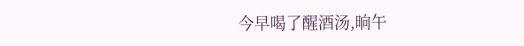今早喝了醒酒汤,晌午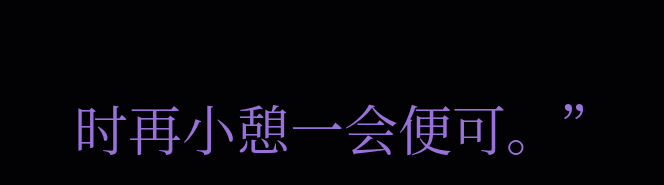时再小憩一会便可。”